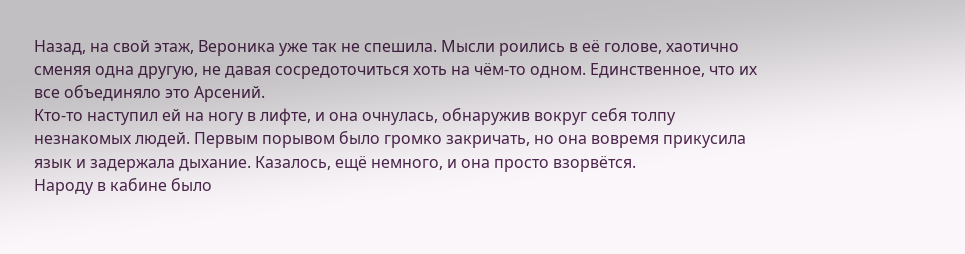Назад, на свой этаж, Вероника уже так не спешила. Мысли роились в её голове, хаотично сменяя одна другую, не давая сосредоточиться хоть на чём-то одном. Единственное, что их все объединяло это Арсений.
Кто-то наступил ей на ногу в лифте, и она очнулась, обнаружив вокруг себя толпу незнакомых людей. Первым порывом было громко закричать, но она вовремя прикусила язык и задержала дыхание. Казалось, ещё немного, и она просто взорвётся.
Народу в кабине было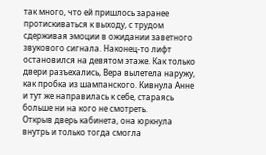так много, что ей пришлось заранее протискиваться к выходу, с трудом сдерживая эмоции в ожидании заветного звукового сигнала. Наконец-то лифт остановился на девятом этаже. Как только двери разъехались, Вера вылетела наружу, как пробка из шампанского. Кивнула Анне и тут же направилась к себе, стараясь больше ни на кого не смотреть.
Открыв дверь кабинета, она юркнула внутрь и только тогда смогла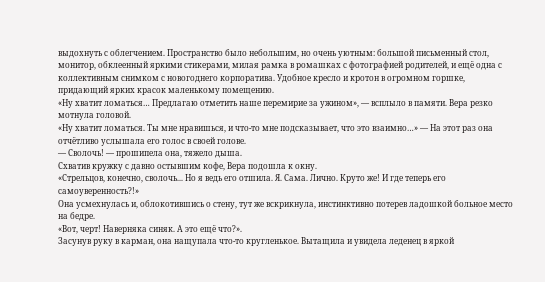выдохнуть с облегчением. Пространство было небольшим, но очень уютным: большой письменный стол, монитор, обклеенный яркими стикерами, милая рамка в ромашках с фотографией родителей, и ещё одна с коллективным снимком с новогоднего корпоратива. Удобное кресло и кротон в огромном горшке, придающий ярких красок маленькому помещению.
«Ну хватит ломаться… Предлагаю отметить наше перемирие за ужином», — всплыло в памяти. Вера резко мотнула головой.
«Ну хватит ломаться. Ты мне нравишься, и что-то мне подсказывает, что это взаимно…» — На этот раз она отчётливо услышала его голос в своей голове.
— Сволочь! — прошипела она, тяжело дыша.
Схватив кружку с давно остывшим кофе, Вера подошла к окну.
«Стрельцов, конечно, сволочь... Но я ведь его отшила. Я. Сама. Лично. Круто же! И где теперь его самоуверенность?!»
Она усмехнулась и, облокотившись о стену, тут же вскрикнула, инстинктивно потерев ладошкой больное место на бедре.
«Вот, черт! Наверняка синяк. А это ещё что?».
Засунув руку в карман, она нащупала что-то кругленькое. Вытащила и увидела леденец в яркой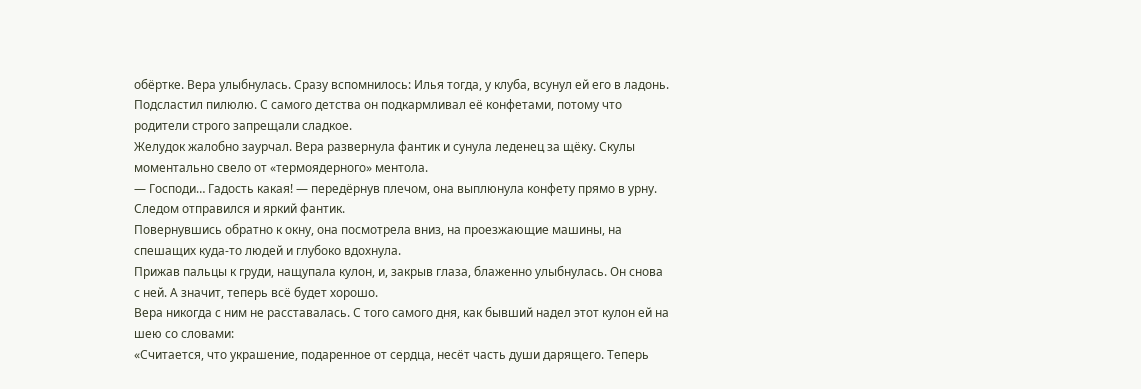обёртке. Вера улыбнулась. Сразу вспомнилось: Илья тогда, у клуба, всунул ей его в ладонь. Подсластил пилюлю. С самого детства он подкармливал её конфетами, потому что родители строго запрещали сладкое.
Желудок жалобно заурчал. Вера развернула фантик и сунула леденец за щёку. Скулы моментально свело от «термоядерного» ментола.
— Господи… Гадость какая! — передёрнув плечом, она выплюнула конфету прямо в урну. Следом отправился и яркий фантик.
Повернувшись обратно к окну, она посмотрела вниз, на проезжающие машины, на спешащих куда-то людей и глубоко вдохнула.
Прижав пальцы к груди, нащупала кулон, и, закрыв глаза, блаженно улыбнулась. Он снова с ней. А значит, теперь всё будет хорошо.
Вера никогда с ним не расставалась. С того самого дня, как бывший надел этот кулон ей на шею со словами:
«Считается, что украшение, подаренное от сердца, несёт часть души дарящего. Теперь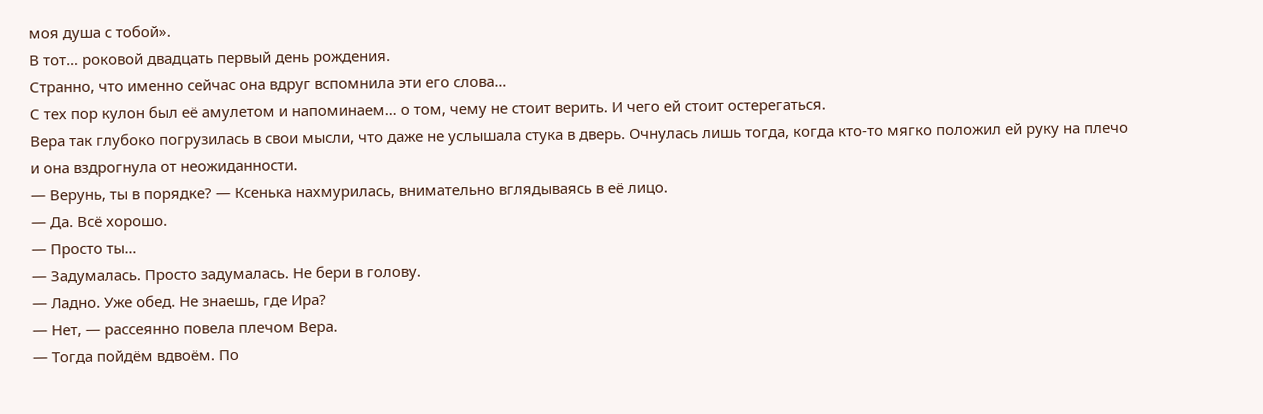моя душа с тобой».
В тот… роковой двадцать первый день рождения.
Странно, что именно сейчас она вдруг вспомнила эти его слова…
С тех пор кулон был её амулетом и напоминаем… о том, чему не стоит верить. И чего ей стоит остерегаться.
Вера так глубоко погрузилась в свои мысли, что даже не услышала стука в дверь. Очнулась лишь тогда, когда кто-то мягко положил ей руку на плечо и она вздрогнула от неожиданности.
— Верунь, ты в порядке? — Ксенька нахмурилась, внимательно вглядываясь в её лицо.
— Да. Всё хорошо.
— Просто ты…
— Задумалась. Просто задумалась. Не бери в голову.
— Ладно. Уже обед. Не знаешь, где Ира?
— Нет, — рассеянно повела плечом Вера.
— Тогда пойдём вдвоём. По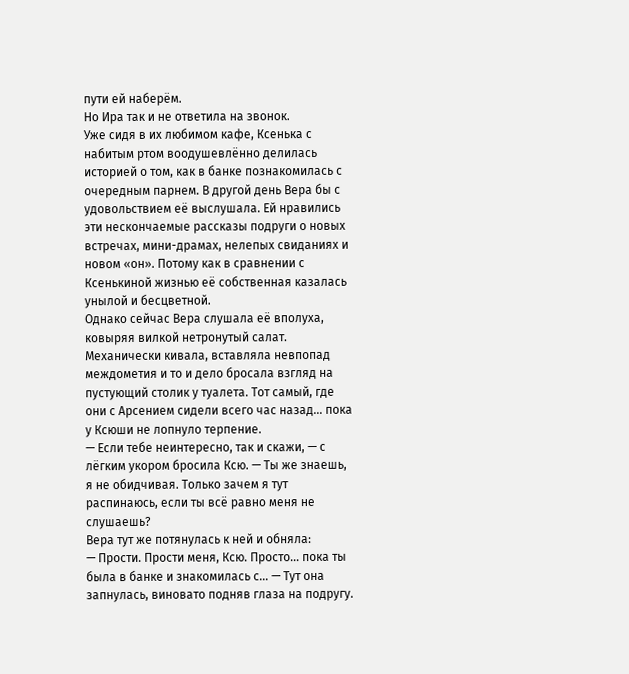пути ей наберём.
Но Ира так и не ответила на звонок.
Уже сидя в их любимом кафе, Ксенька с набитым ртом воодушевлённо делилась историей о том, как в банке познакомилась с очередным парнем. В другой день Вера бы с удовольствием её выслушала. Ей нравились эти нескончаемые рассказы подруги о новых встречах, мини-драмах, нелепых свиданиях и новом «он». Потому как в сравнении с Ксенькиной жизнью её собственная казалась унылой и бесцветной.
Однако сейчас Вера слушала её вполуха, ковыряя вилкой нетронутый салат. Механически кивала, вставляла невпопад междометия и то и дело бросала взгляд на пустующий столик у туалета. Тот самый, где они с Арсением сидели всего час назад… пока у Ксюши не лопнуло терпение.
— Если тебе неинтересно, так и скажи, — с лёгким укором бросила Ксю. — Ты же знаешь, я не обидчивая. Только зачем я тут распинаюсь, если ты всё равно меня не слушаешь?
Вера тут же потянулась к ней и обняла:
— Прости. Прости меня, Ксю. Просто… пока ты была в банке и знакомилась с… — Тут она запнулась, виновато подняв глаза на подругу.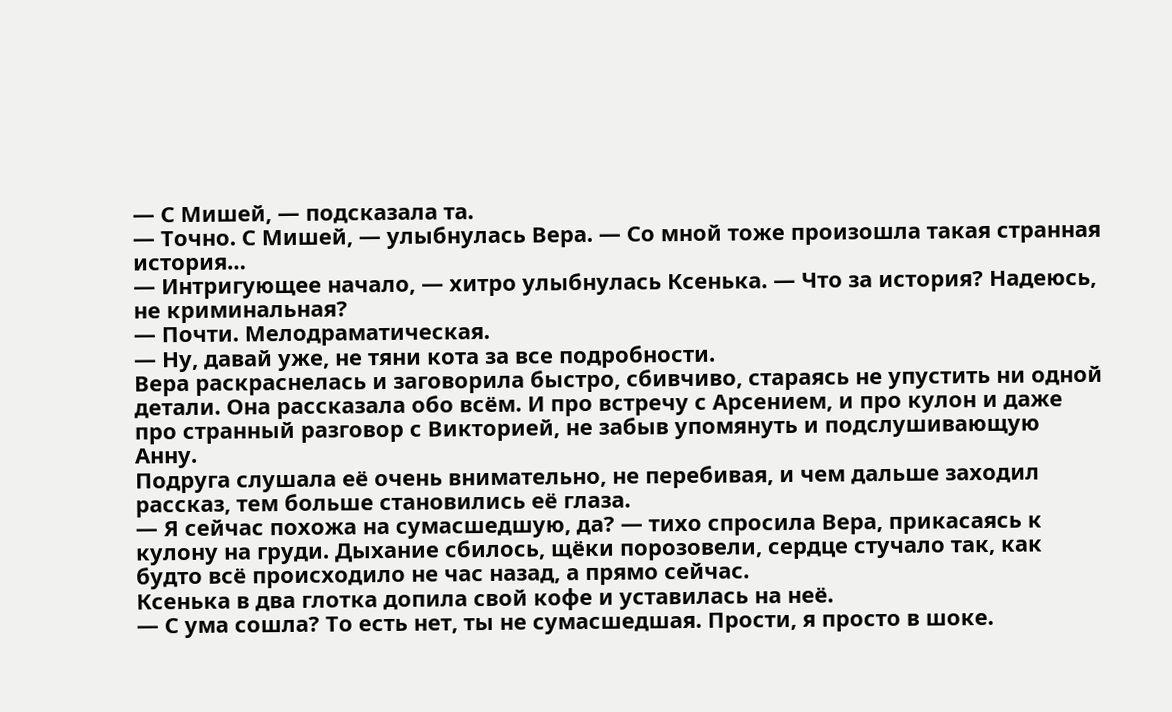— С Мишей, — подсказала та.
— Точно. С Мишей, — улыбнулась Вера. — Со мной тоже произошла такая странная история…
— Интригующее начало, — хитро улыбнулась Ксенька. — Что за история? Надеюсь, не криминальная?
— Почти. Мелодраматическая.
— Ну, давай уже, не тяни кота за все подробности.
Вера раскраснелась и заговорила быстро, сбивчиво, стараясь не упустить ни одной детали. Она рассказала обо всём. И про встречу с Арсением, и про кулон и даже про странный разговор с Викторией, не забыв упомянуть и подслушивающую Анну.
Подруга слушала её очень внимательно, не перебивая, и чем дальше заходил рассказ, тем больше становились её глаза.
— Я сейчас похожа на сумасшедшую, да? — тихо спросила Вера, прикасаясь к кулону на груди. Дыхание сбилось, щёки порозовели, сердце стучало так, как будто всё происходило не час назад, а прямо сейчас.
Ксенька в два глотка допила свой кофе и уставилась на неё.
— С ума сошла? То есть нет, ты не сумасшедшая. Прости, я просто в шоке.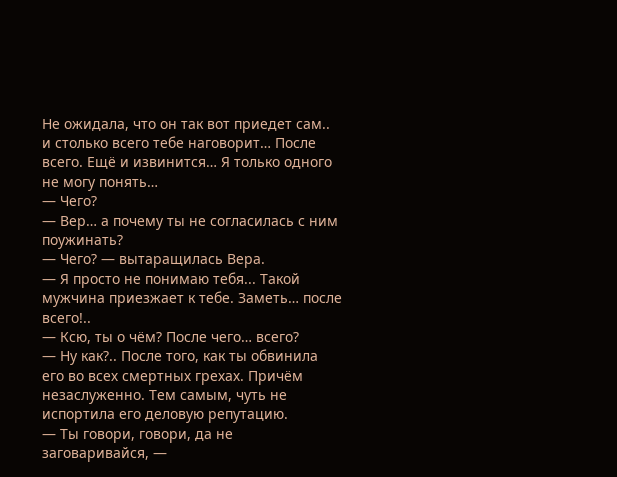Не ожидала, что он так вот приедет сам.. и столько всего тебе наговорит… После всего. Ещё и извинится… Я только одного не могу понять…
— Чего?
— Вер… а почему ты не согласилась с ним поужинать?
— Чего? — вытаращилась Вера.
— Я просто не понимаю тебя... Такой мужчина приезжает к тебе. Заметь… после всего!..
— Ксю, ты о чём? После чего… всего?
— Ну как?.. После того, как ты обвинила его во всех смертных грехах. Причём незаслуженно. Тем самым, чуть не испортила его деловую репутацию.
— Ты говори, говори, да не заговаривайся, —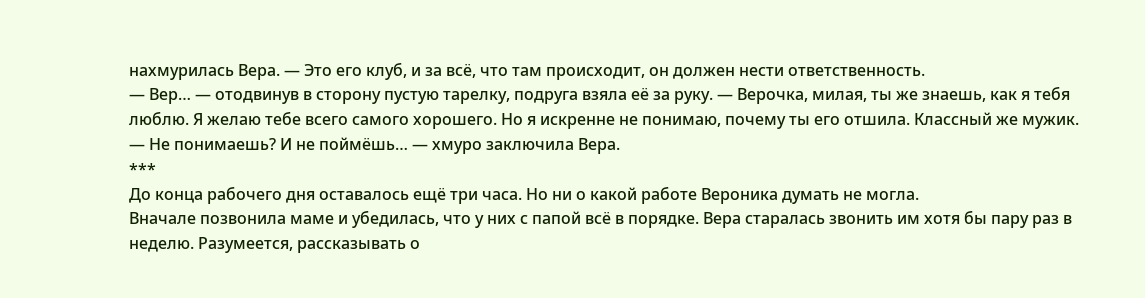нахмурилась Вера. — Это его клуб, и за всё, что там происходит, он должен нести ответственность.
— Вер… — отодвинув в сторону пустую тарелку, подруга взяла её за руку. — Верочка, милая, ты же знаешь, как я тебя люблю. Я желаю тебе всего самого хорошего. Но я искренне не понимаю, почему ты его отшила. Классный же мужик.
— Не понимаешь? И не поймёшь… — хмуро заключила Вера.
***
До конца рабочего дня оставалось ещё три часа. Но ни о какой работе Вероника думать не могла.
Вначале позвонила маме и убедилась, что у них с папой всё в порядке. Вера старалась звонить им хотя бы пару раз в неделю. Разумеется, рассказывать о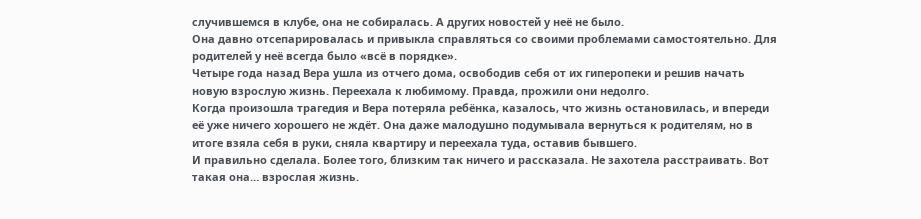случившемся в клубе, она не собиралась. А других новостей у неё не было.
Она давно отсепарировалась и привыкла справляться со своими проблемами самостоятельно. Для родителей у неё всегда было «всё в порядке».
Четыре года назад Вера ушла из отчего дома, освободив себя от их гиперопеки и решив начать новую взрослую жизнь. Переехала к любимому. Правда, прожили они недолго.
Когда произошла трагедия и Вера потеряла ребёнка, казалось, что жизнь остановилась, и впереди её уже ничего хорошего не ждёт. Она даже малодушно подумывала вернуться к родителям, но в итоге взяла себя в руки, сняла квартиру и переехала туда, оставив бывшего.
И правильно сделала. Более того, близким так ничего и рассказала. Не захотела расстраивать. Вот такая она… взрослая жизнь.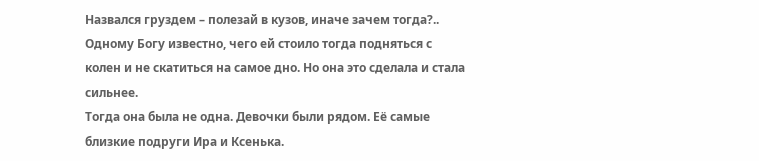Назвался груздем – полезай в кузов, иначе зачем тогда?..
Одному Богу известно, чего ей стоило тогда подняться с колен и не скатиться на самое дно. Но она это сделала и стала сильнее.
Тогда она была не одна. Девочки были рядом. Её самые близкие подруги Ира и Ксенька.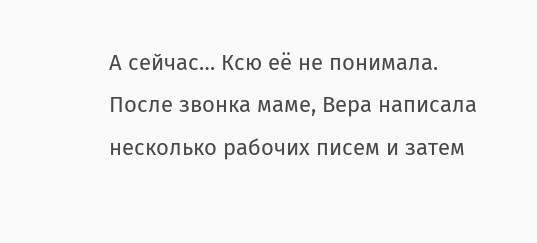А сейчас… Ксю её не понимала.
После звонка маме, Вера написала несколько рабочих писем и затем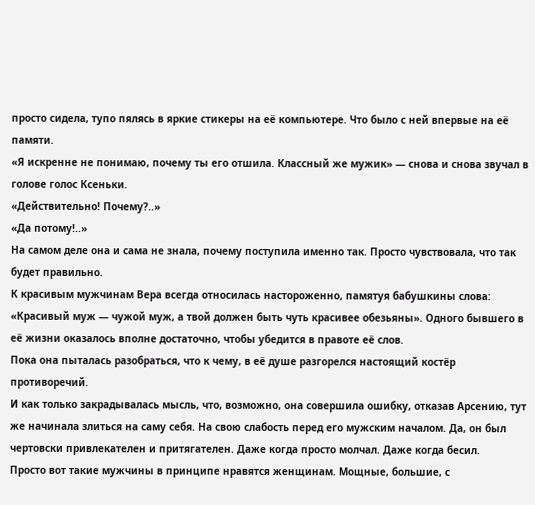просто сидела, тупо пялясь в яркие стикеры на её компьютере. Что было с ней впервые на её памяти.
«Я искренне не понимаю, почему ты его отшила. Классный же мужик» — снова и снова звучал в голове голос Ксеньки.
«Действительно! Почему?..»
«Да потому!..»
На самом деле она и сама не знала, почему поступила именно так. Просто чувствовала, что так будет правильно.
К красивым мужчинам Вера всегда относилась настороженно, памятуя бабушкины слова: «Красивый муж — чужой муж, а твой должен быть чуть красивее обезьяны». Одного бывшего в её жизни оказалось вполне достаточно, чтобы убедится в правоте её слов.
Пока она пыталась разобраться, что к чему, в её душе разгорелся настоящий костёр противоречий.
И как только закрадывалась мысль, что, возможно, она совершила ошибку, отказав Арсению, тут же начинала злиться на саму себя. На свою слабость перед его мужским началом. Да, он был чертовски привлекателен и притягателен. Даже когда просто молчал. Даже когда бесил.
Просто вот такие мужчины в принципе нравятся женщинам. Мощные, большие, с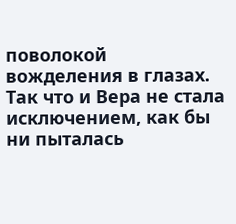поволокой вожделения в глазах. Так что и Вера не стала исключением, как бы ни пыталась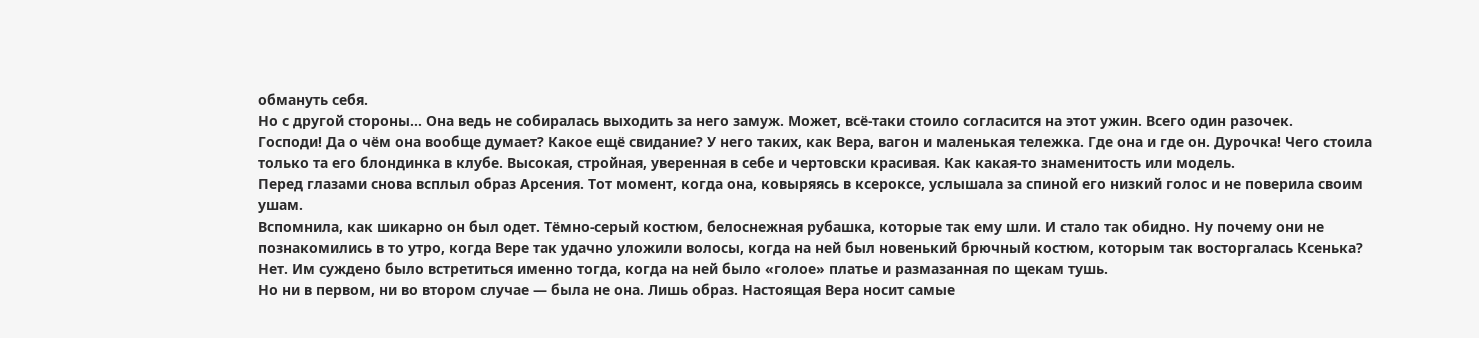обмануть себя.
Но с другой стороны… Она ведь не собиралась выходить за него замуж. Может, всё-таки стоило согласится на этот ужин. Всего один разочек.
Господи! Да о чём она вообще думает? Какое ещё свидание? У него таких, как Вера, вагон и маленькая тележка. Где она и где он. Дурочка! Чего стоила только та его блондинка в клубе. Высокая, стройная, уверенная в себе и чертовски красивая. Как какая-то знаменитость или модель.
Перед глазами снова всплыл образ Арсения. Тот момент, когда она, ковыряясь в ксероксе, услышала за спиной его низкий голос и не поверила своим ушам.
Вспомнила, как шикарно он был одет. Тёмно-серый костюм, белоснежная рубашка, которые так ему шли. И стало так обидно. Ну почему они не познакомились в то утро, когда Вере так удачно уложили волосы, когда на ней был новенький брючный костюм, которым так восторгалась Ксенька?
Нет. Им суждено было встретиться именно тогда, когда на ней было «голое» платье и размазанная по щекам тушь.
Но ни в первом, ни во втором случае — была не она. Лишь образ. Настоящая Вера носит самые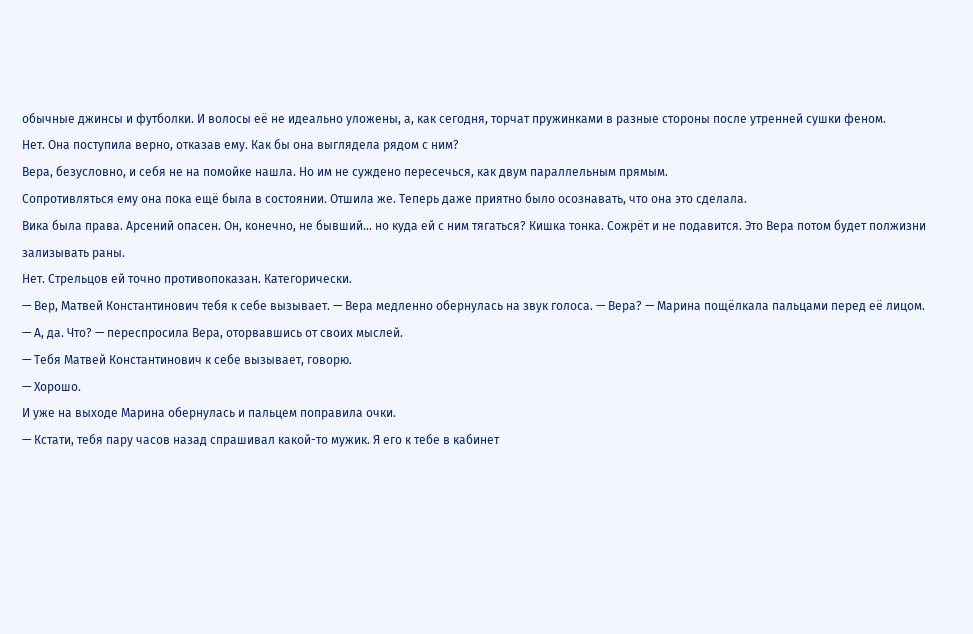обычные джинсы и футболки. И волосы её не идеально уложены, а, как сегодня, торчат пружинками в разные стороны после утренней сушки феном.
Нет. Она поступила верно, отказав ему. Как бы она выглядела рядом с ним?
Вера, безусловно, и себя не на помойке нашла. Но им не суждено пересечься, как двум параллельным прямым.
Сопротивляться ему она пока ещё была в состоянии. Отшила же. Теперь даже приятно было осознавать, что она это сделала.
Вика была права. Арсений опасен. Он, конечно, не бывший… но куда ей с ним тягаться? Кишка тонка. Сожрёт и не подавится. Это Вера потом будет полжизни зализывать раны.
Нет. Стрельцов ей точно противопоказан. Категорически.
— Вер, Матвей Константинович тебя к себе вызывает. — Вера медленно обернулась на звук голоса. — Вера? — Марина пощёлкала пальцами перед её лицом.
— А, да. Что? — переспросила Вера, оторвавшись от своих мыслей.
— Тебя Матвей Константинович к себе вызывает, говорю.
— Хорошо.
И уже на выходе Марина обернулась и пальцем поправила очки.
— Кстати, тебя пару часов назад спрашивал какой-то мужик. Я его к тебе в кабинет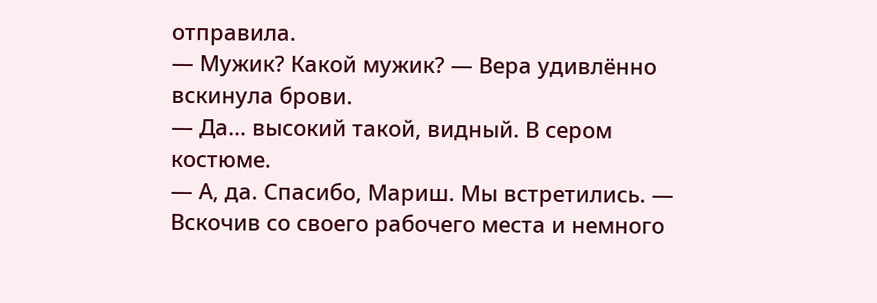отправила.
— Мужик? Какой мужик? — Вера удивлённо вскинула брови.
— Да… высокий такой, видный. В сером костюме.
— А, да. Спасибо, Мариш. Мы встретились. — Вскочив со своего рабочего места и немного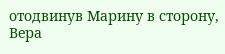отодвинув Марину в сторону, Вера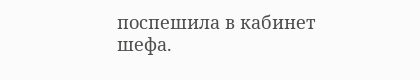поспешила в кабинет шефа.